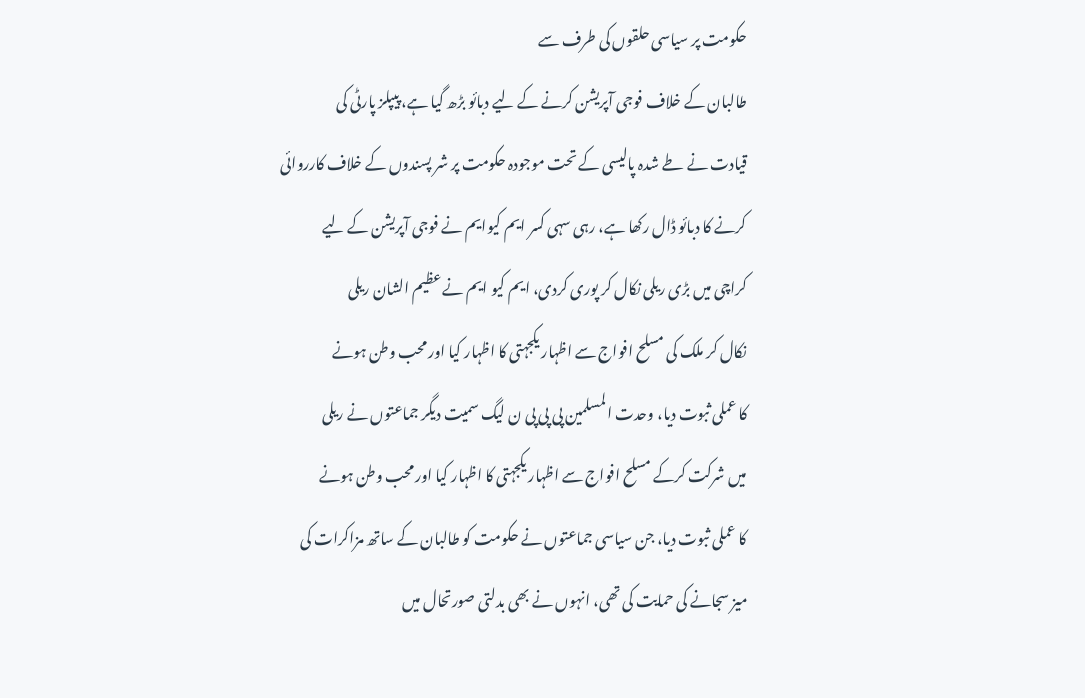حکومت پر سیاسی حلقوں کی طرف سے
طالبان کے خلاف فوجی آپریشن کرنے کے لیے دبائو بڑھ گیا ہے، پیپلز پارٹی کی
قیادت نے طے شدہ پالیسی کے تحت موجودہ حکومت پر شر پسندوں کے خلاف کارروائی
کرنے کا دبائو ڈال رکھا ہے، رہی سہی کسر ایم کیوایم نے فوجی آپریشن کے لیے
کراچی میں بڑی ریلی نکال کر پوری کردی، ایم کیو ایم نے عظیم الشان ریلی
نکال کر ملک کی مسلح افواج سے اظہار یکجہتی کا اظہار کیا اور محب وطن ہونے
کا عملی ثبوت دیا، وحدت المسلمین پی پی پی ن لیگ سمیت دیگر جماعتوں نے ریلی
میں شرکت کرکے مسلح افواج سے اظہار یکجہتی کا اظہار کیا اور محب وطن ہونے
کا عملی ثبوت دیا، جن سیاسی جماعتوں نے حکومت کو طالبان کے ساتھ مزاکرات کی
میز سجانے کی حمایت کی تھی، انہوں نے بھی بدلتی صورتحال میں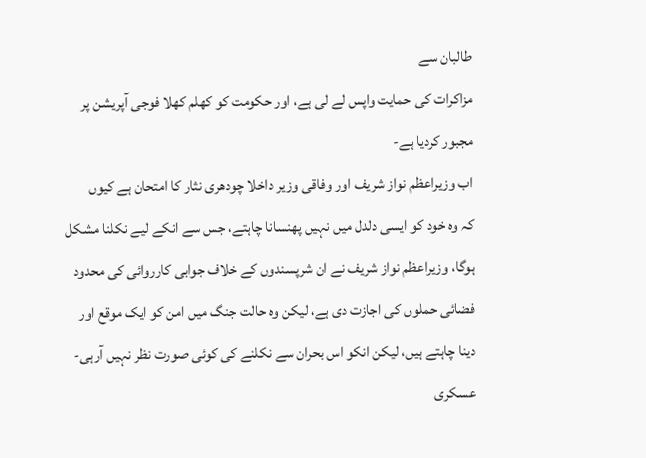طالبان سے
مزاکرات کی حمایت واپس لے لی ہے، اور حکومت کو کھلم کھلا فوجی آپریشن پر
مجبور کردیا ہے-
اب وزیراعظم نواز شریف اور وفاقی وزیر داخلا چودھری نثار کا امتحان ہے کیوں
کہ وہ خود کو ایسی دلدل میں نہیں پھنسانا چاہتے، جس سے انکے لیے نکلنا مشکل
ہوگا، وزیراعظم نواز شریف نے ان شرپسندوں کے خلاف جوابی کارروائی کی محدود
فضائی حملوں کی اجازت دی ہے، لیکن وہ حالت جنگ میں امن کو ایک موقع اور
دینا چاہتے ہیں، لیکن انکو اس بحران سے نکلنے کی کوئی صورت نظر نہیں آرہی-
عسکری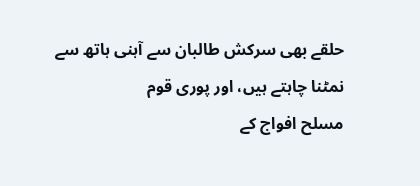حلقے بھی سرکش طالبان سے آہنی ہاتھ سے نمٹنا چاہتے ہیں، اور پوری قوم
مسلح افواج کے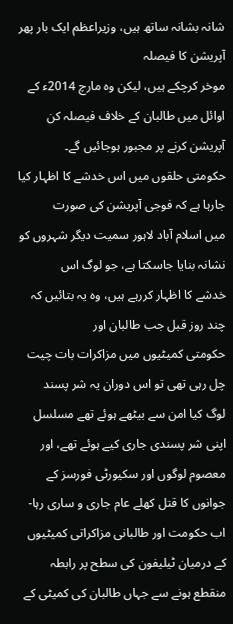شانہ بشانہ ساتھ ہیں، وزیراعظم ایک بار پھر آپریشن کا فیصلہ
موخر کرچکے ہیں، لیکن وہ مارچ 2014ء کے اوائل میں طالبان کے خلاف فیصلہ کن
آپریشن کرنے پر مجبور ہوجائیں گے۔
حکومتی حلقوں میں اس خدشے کا اظہار کیا جارہا ہے کہ فوجی آپریشن کی صورت
میں اسلام آباد لاہور سمیت دیگر شہروں کو نشانہ بنایا جاسکتا ہے، جو لوگ اس
خدشے کا اظہار کررہے ہیں، وہ یہ بتائیں کہ چند روز قبل جب طالبان اور
حکومتی کمیٹیوں میں مزاکرات بات چیت چل رہی تھی تو اس دوران یہ شر پسند
لوگ کیا امن سے بیٹھے ہوئے تھے مسلسل اپنی شر پسندی جاری کیے ہوئے تھے، اور
معصوم لوگوں اور سکیورٹی فورسز کے جوانوں کا قتل کھلے عام جاری و ساری رہا-
اب حکومت اور طالبانی مزاکراتی کمیٹیوں کے درمیان ٹیلیفون کی سطح پر رابطہ
منقطع ہونے سے جہاں طالبان کی کمیٹی کے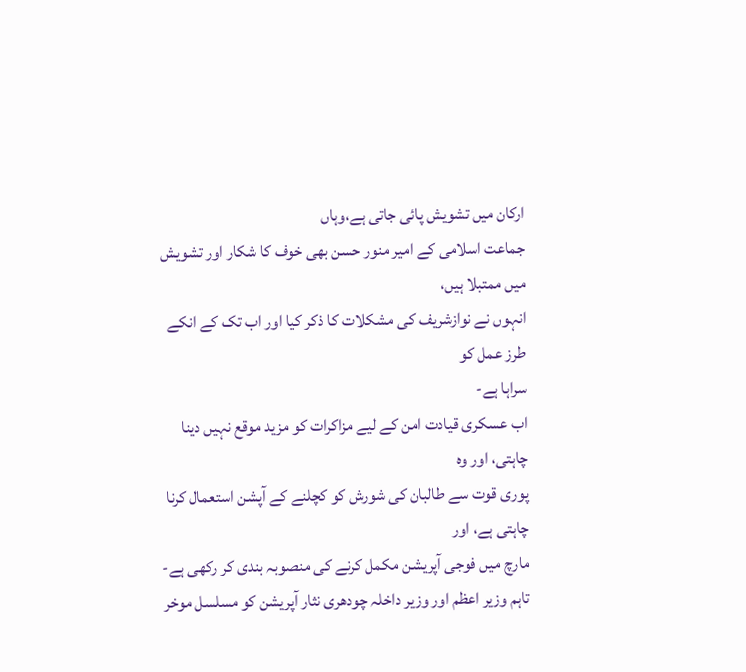ارکان میں تشویش پائی جاتی ہے،وہاں
جماعت اسلامی کے امیر منور حسن بھی خوف کا شکار اور تشویش میں ممتبلا ہیں،
انہوں نے نوازشریف کی مشکلات کا ذکر کیا اور اب تک کے انکے طرز عمل کو
سراہا ہے-
اب عسکری قیادت امن کے لیے مزاکرات کو مزید موقع نہیں دینا چاہتی، اور وہ
پوری قوت سے طالبان کی شورش کو کچلنے کے آپشن استعمال کرنا چاہتی ہے، اور
مارچ میں فوجی آپریشن مکمل کرنے کی منصوبہ بندی کر رکھی ہے-
تاہم وزیر اعظم اور وزیر داخلہ چودھری نثار آپریشن کو مسلسل موخر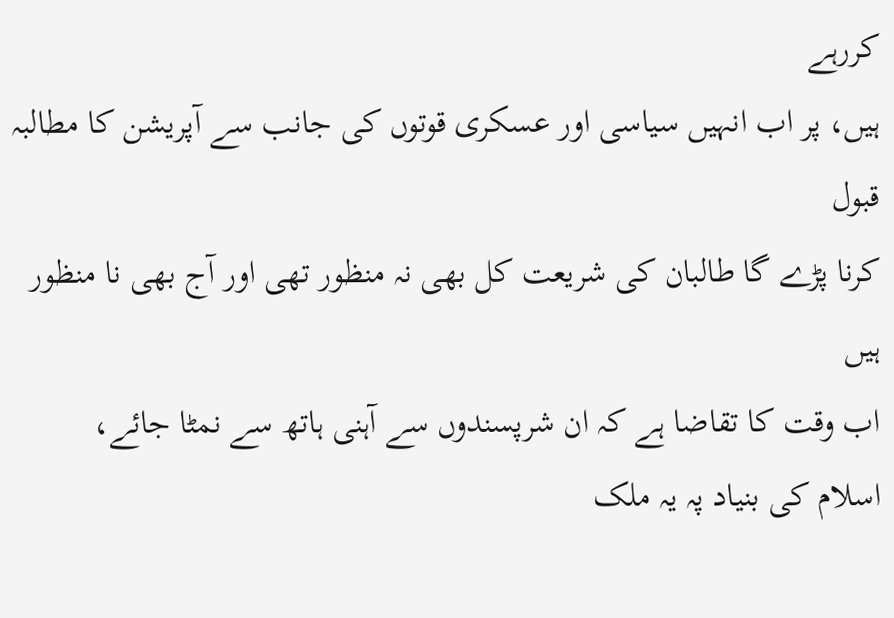کررہے
ہیں، پر اب انہیں سیاسی اور عسکری قوتوں کی جانب سے آپریشن کا مطالبہ قبول
کرنا پڑے گا طالبان کی شریعت کل بھی نہ منظور تھی اور آج بھی نا منظور ہیں
اب وقت کا تقاضا ہے کہ ان شرپسندوں سے آہنی ہاتھ سے نمٹا جائے،
اسلام کی بنیاد پہ یہ ملک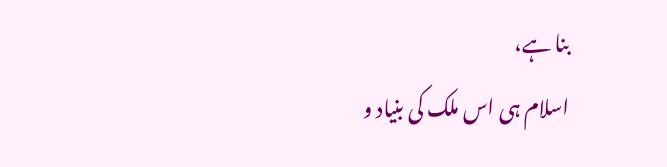بنا ہے،
اسلام ہی اس ملک کی بنیاد و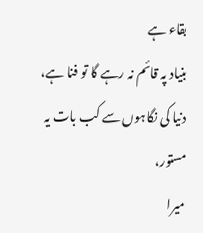بقاء ہے
بنیاد پہ قائم نہ رہے گا تو فنا ہے،
دنیا کی نگاہوں سے کب بات یہ مستور،
میرا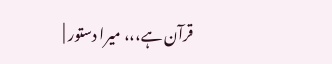قرآن ہے،،، میرا دستور |